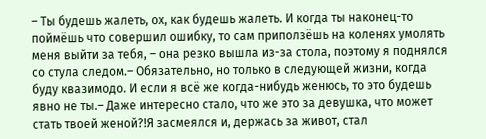– Ты будешь жалеть, ох, как будешь жалеть. И когда ты наконец-то поймёшь что совершил ошибку, то сам приползёшь на коленях умолять меня выйти за тебя, – она резко вышла из-за стола, поэтому я поднялся со стула следом.– Обязательно, но только в следующей жизни, когда буду квазимодо. И если я всё же когда-нибудь женюсь, то это будешь явно не ты.– Даже интересно стало, что же это за девушка, что может стать твоей женой?!Я засмеялся и, держась за живот, стал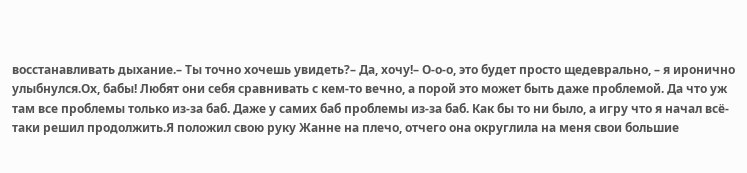восстанавливать дыхание.– Ты точно хочешь увидеть?– Да, хочу!– О-о-о, это будет просто щедеврально, – я иронично улыбнулся.Ох, бабы! Любят они себя сравнивать с кем-то вечно, а порой это может быть даже проблемой. Да что уж там все проблемы только из-за баб. Даже у самих баб проблемы из-за баб. Как бы то ни было, а игру что я начал всё-таки решил продолжить.Я положил свою руку Жанне на плечо, отчего она округлила на меня свои большие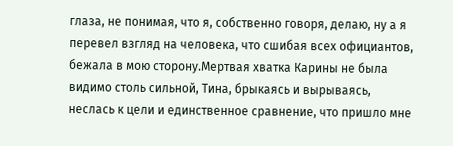глаза, не понимая, что я, собственно говоря, делаю, ну а я перевел взгляд на человека, что сшибая всех официантов, бежала в мою сторону.Мертвая хватка Карины не была видимо столь сильной, Тина, брыкаясь и вырываясь, неслась к цели и единственное сравнение, что пришло мне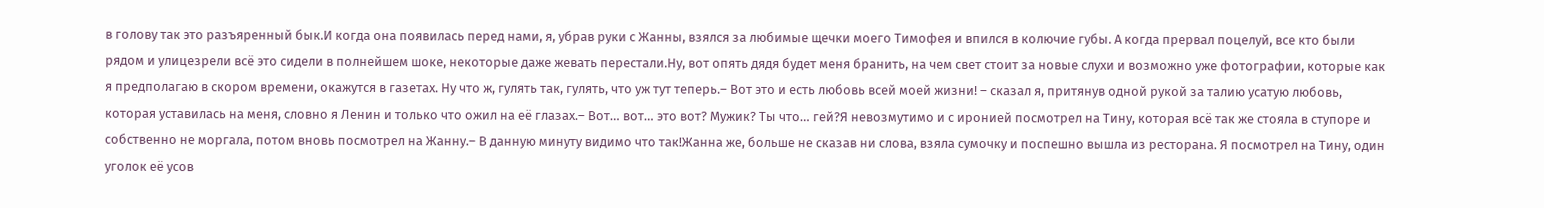в голову так это разъяренный бык.И когда она появилась перед нами, я, убрав руки с Жанны, взялся за любимые щечки моего Тимофея и впился в колючие губы. А когда прервал поцелуй, все кто были рядом и улицезрели всё это сидели в полнейшем шоке, некоторые даже жевать перестали.Ну, вот опять дядя будет меня бранить, на чем свет стоит за новые слухи и возможно уже фотографии, которые как я предполагаю в скором времени, окажутся в газетах. Ну что ж, гулять так, гулять, что уж тут теперь.– Вот это и есть любовь всей моей жизни! – сказал я, притянув одной рукой за талию усатую любовь, которая уставилась на меня, словно я Ленин и только что ожил на её глазах.– Вот… вот… это вот? Мужик? Ты что… гей?Я невозмутимо и с иронией посмотрел на Тину, которая всё так же стояла в ступоре и собственно не моргала, потом вновь посмотрел на Жанну.– В данную минуту видимо что так!Жанна же, больше не сказав ни слова, взяла сумочку и поспешно вышла из ресторана. Я посмотрел на Тину, один уголок её усов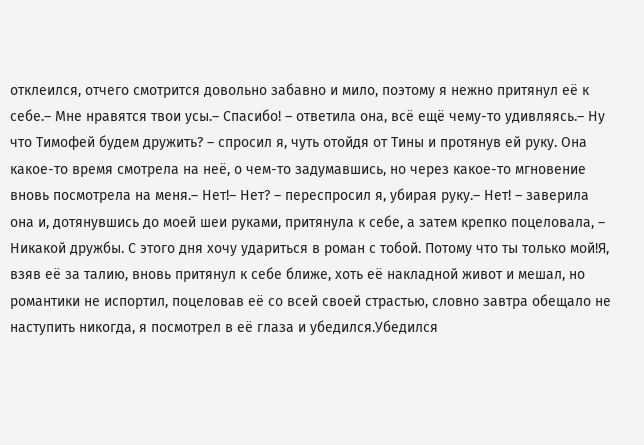отклеился, отчего смотрится довольно забавно и мило, поэтому я нежно притянул её к себе.– Мне нравятся твои усы.– Спасибо! – ответила она, всё ещё чему-то удивляясь.– Ну что Тимофей будем дружить? – спросил я, чуть отойдя от Тины и протянув ей руку. Она какое-то время смотрела на неё, о чем-то задумавшись, но через какое-то мгновение вновь посмотрела на меня.– Нет!– Нет? – переспросил я, убирая руку.– Нет! – заверила она и, дотянувшись до моей шеи руками, притянула к себе, а затем крепко поцеловала, – Никакой дружбы. С этого дня хочу удариться в роман с тобой. Потому что ты только мой!Я, взяв её за талию, вновь притянул к себе ближе, хоть её накладной живот и мешал, но романтики не испортил, поцеловав её со всей своей страстью, словно завтра обещало не наступить никогда, я посмотрел в её глаза и убедился.Убедился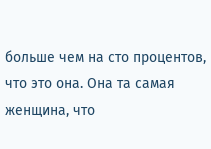больше чем на сто процентов, что это она. Она та самая женщина, что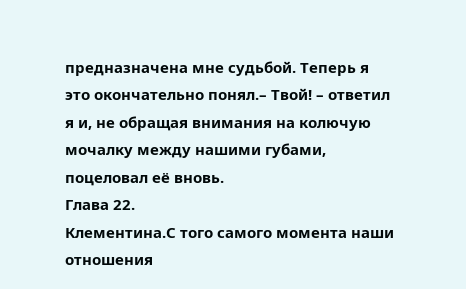предназначена мне судьбой. Теперь я это окончательно понял.– Твой! – ответил я и, не обращая внимания на колючую мочалку между нашими губами, поцеловал её вновь.
Глава 22.
Клементина.С того самого момента наши отношения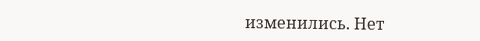изменились. Нет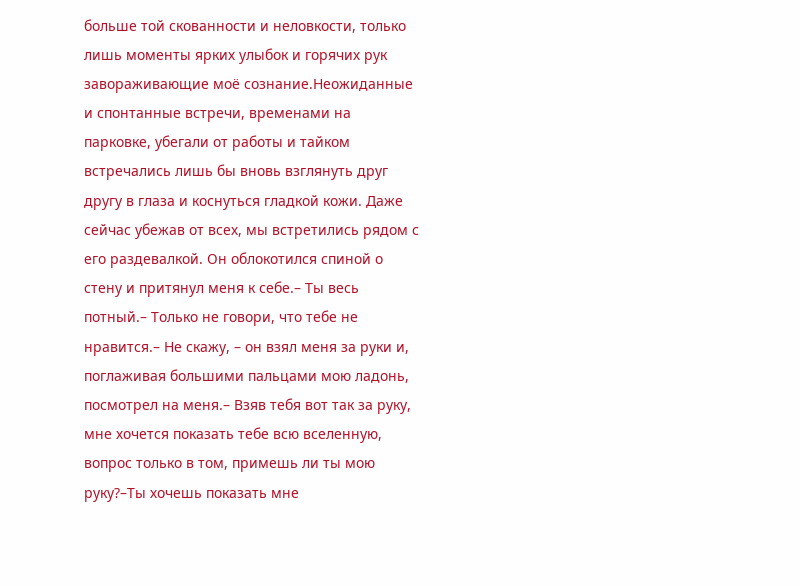больше той скованности и неловкости, только лишь моменты ярких улыбок и горячих рук завораживающие моё сознание.Неожиданные и спонтанные встречи, временами на парковке, убегали от работы и тайком встречались лишь бы вновь взглянуть друг другу в глаза и коснуться гладкой кожи. Даже сейчас убежав от всех, мы встретились рядом с его раздевалкой. Он облокотился спиной о стену и притянул меня к себе.– Ты весь потный.– Только не говори, что тебе не нравится.– Не скажу, – он взял меня за руки и, поглаживая большими пальцами мою ладонь, посмотрел на меня.– Взяв тебя вот так за руку, мне хочется показать тебе всю вселенную, вопрос только в том, примешь ли ты мою руку?–Ты хочешь показать мне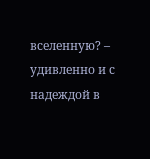вселенную? – удивленно и с надеждой в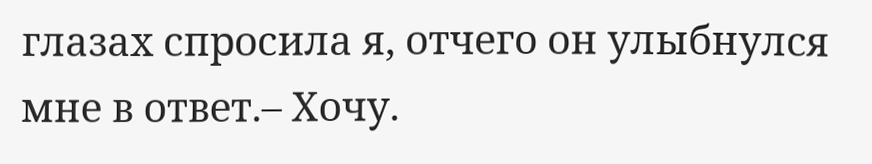глазах спросила я, отчего он улыбнулся мне в ответ.– Хочу.